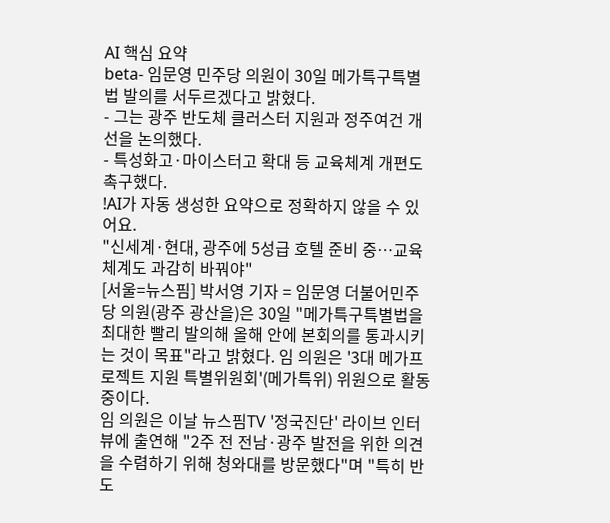AI 핵심 요약
beta- 임문영 민주당 의원이 30일 메가특구특별법 발의를 서두르겠다고 밝혔다.
- 그는 광주 반도체 클러스터 지원과 정주여건 개선을 논의했다.
- 특성화고·마이스터고 확대 등 교육체계 개편도 촉구했다.
!AI가 자동 생성한 요약으로 정확하지 않을 수 있어요.
"신세계·현대, 광주에 5성급 호텔 준비 중…교육 체계도 과감히 바꿔야"
[서울=뉴스핌] 박서영 기자 = 임문영 더불어민주당 의원(광주 광산을)은 30일 "메가특구특별법을 최대한 빨리 발의해 올해 안에 본회의를 통과시키는 것이 목표"라고 밝혔다. 임 의원은 '3대 메가프로젝트 지원 특별위원회'(메가특위) 위원으로 활동 중이다.
임 의원은 이날 뉴스핌TV '정국진단' 라이브 인터뷰에 출연해 "2주 전 전남·광주 발전을 위한 의견을 수렴하기 위해 청와대를 방문했다"며 "특히 반도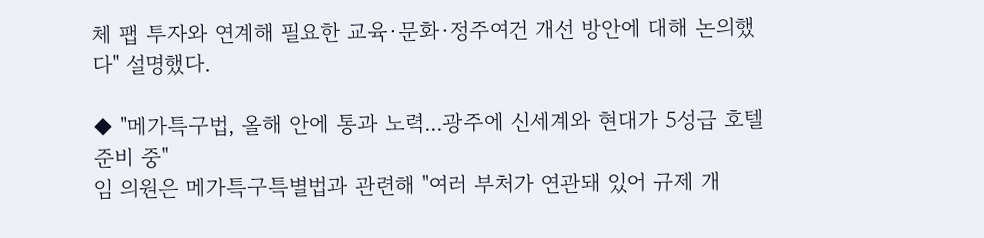체 팹 투자와 연계해 필요한 교육·문화·정주여건 개선 방안에 대해 논의했다" 설명했다.

◆ "메가특구법, 올해 안에 통과 노력...광주에 신세계와 현대가 5성급 호텔 준비 중"
임 의원은 메가특구특별법과 관련해 "여러 부처가 연관돼 있어 규제 개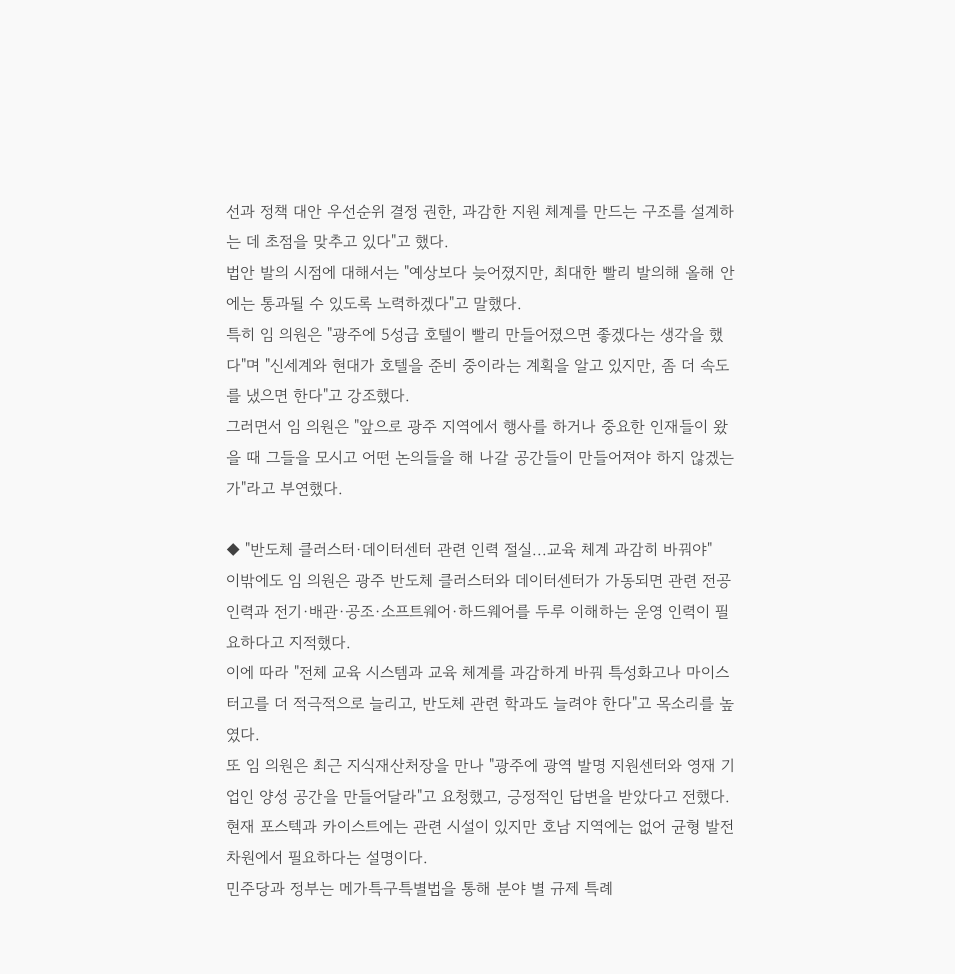선과 정책 대안 우선순위 결정 권한, 과감한 지원 체계를 만드는 구조를 설계하는 데 초점을 맞추고 있다"고 했다.
법안 발의 시점에 대해서는 "예상보다 늦어졌지만, 최대한 빨리 발의해 올해 안에는 통과될 수 있도록 노력하겠다"고 말했다.
특히 임 의원은 "광주에 5성급 호텔이 빨리 만들어졌으면 좋겠다는 생각을 했다"며 "신세계와 현대가 호텔을 준비 중이라는 계획을 알고 있지만, 좀 더 속도를 냈으면 한다"고 강조했다.
그러면서 임 의원은 "앞으로 광주 지역에서 행사를 하거나 중요한 인재들이 왔을 때 그들을 모시고 어떤 논의들을 해 나갈 공간들이 만들어져야 하지 않겠는가"라고 부연했다.

◆ "반도체 클러스터·데이터센터 관련 인력 절실...교육 체계 과감히 바꿔야"
이밖에도 임 의원은 광주 반도체 클러스터와 데이터센터가 가동되면 관련 전공 인력과 전기·배관·공조·소프트웨어·하드웨어를 두루 이해하는 운영 인력이 필요하다고 지적했다.
이에 따라 "전체 교육 시스템과 교육 체계를 과감하게 바꿔 특성화고나 마이스터고를 더 적극적으로 늘리고, 반도체 관련 학과도 늘려야 한다"고 목소리를 높였다.
또 임 의원은 최근 지식재산처장을 만나 "광주에 광역 발명 지원센터와 영재 기업인 양성 공간을 만들어달라"고 요청했고, 긍정적인 답변을 받았다고 전했다. 현재 포스텍과 카이스트에는 관련 시설이 있지만 호남 지역에는 없어 균형 발전 차원에서 필요하다는 설명이다.
민주당과 정부는 메가특구특별법을 통해 분야 별 규제 특례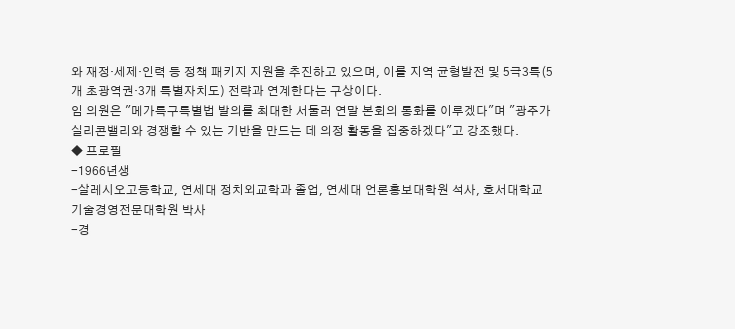와 재정·세제·인력 등 정책 패키지 지원을 추진하고 있으며, 이를 지역 균형발전 및 5극3특(5개 초광역권·3개 특별자치도) 전략과 연계한다는 구상이다.
임 의원은 "메가특구특별법 발의를 최대한 서둘러 연말 본회의 통화를 이루겠다"며 "광주가 실리콘밸리와 경쟁할 수 있는 기반을 만드는 데 의정 활동을 집중하겠다"고 강조했다.
◆ 프로필
-1966년생
-살레시오고등학교, 연세대 정치외교학과 졸업, 연세대 언론홍보대학원 석사, 호서대학교 기술경영전문대학원 박사
-경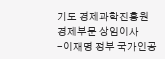기도 경제과학진흥원 경제부문 상임이사
-이재명 정부 국가인공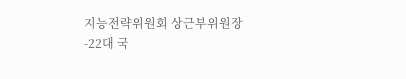지능전략위원회 상근부위원장
-22대 국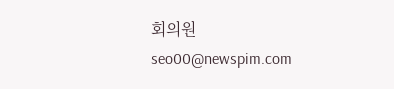회의원
seo00@newspim.com